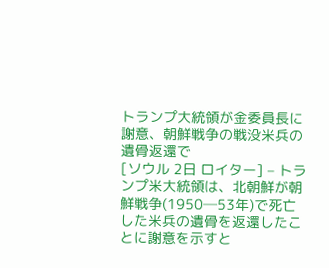トランプ大統領が金委員長に謝意、朝鮮戦争の戦没米兵の遺骨返還で
[ソウル 2日 ロイター] – トランプ米大統領は、北朝鮮が朝鮮戦争(1950─53年)で死亡した米兵の遺骨を返還したことに謝意を示すと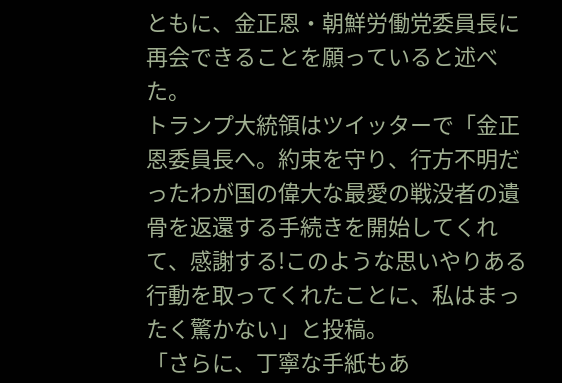ともに、金正恩・朝鮮労働党委員長に再会できることを願っていると述べた。
トランプ大統領はツイッターで「金正恩委員長へ。約束を守り、行方不明だったわが国の偉大な最愛の戦没者の遺骨を返還する手続きを開始してくれて、感謝する!このような思いやりある行動を取ってくれたことに、私はまったく驚かない」と投稿。
「さらに、丁寧な手紙もあ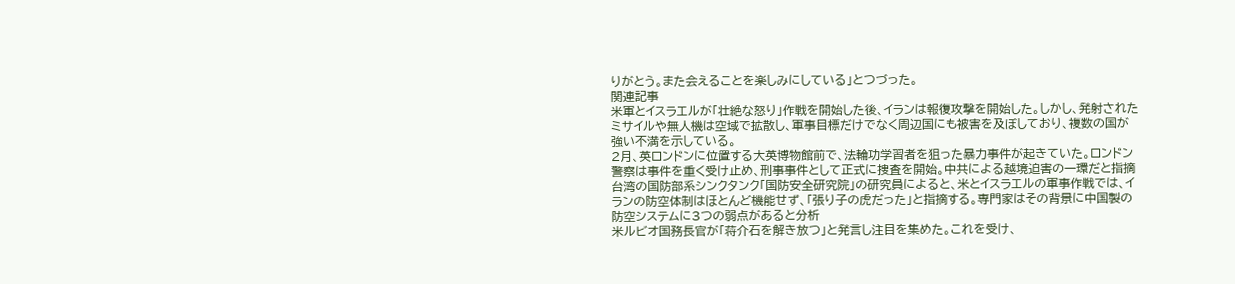りがとう。また会えることを楽しみにしている」とつづった。
関連記事
米軍とイスラエルが「壮絶な怒り」作戦を開始した後、イランは報復攻撃を開始した。しかし、発射されたミサイルや無人機は空域で拡散し、軍事目標だけでなく周辺国にも被害を及ぼしており、複数の国が強い不満を示している。
2月、英ロンドンに位置する大英博物館前で、法輪功学習者を狙った暴力事件が起きていた。ロンドン警察は事件を重く受け止め、刑事事件として正式に捜査を開始。中共による越境迫害の一環だと指摘
台湾の国防部系シンクタンク「国防安全研究院」の研究員によると、米とイスラエルの軍事作戦では、イランの防空体制はほとんど機能せず、「張り子の虎だった」と指摘する。専門家はその背景に中国製の防空システムに3つの弱点があると分析
米ルビオ国務長官が「蒋介石を解き放つ」と発言し注目を集めた。これを受け、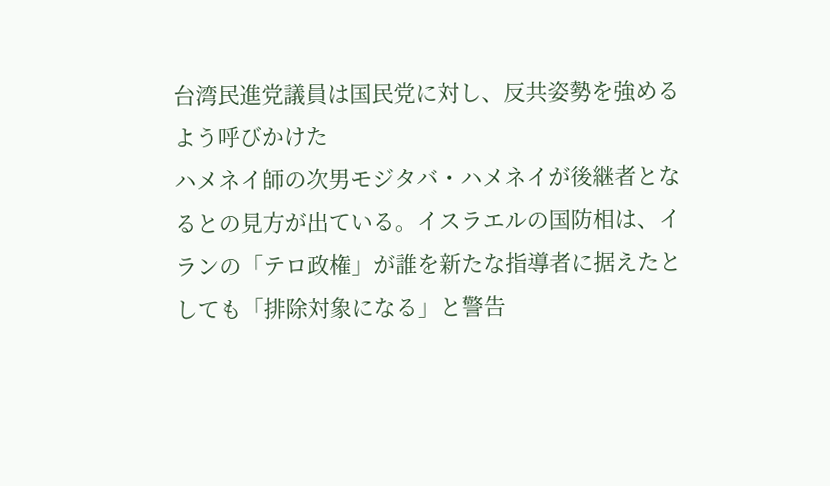台湾民進党議員は国民党に対し、反共姿勢を強めるよう呼びかけた
ハメネイ師の次男モジタバ・ハメネイが後継者となるとの見方が出ている。イスラエルの国防相は、イランの「テロ政権」が誰を新たな指導者に据えたとしても「排除対象になる」と警告